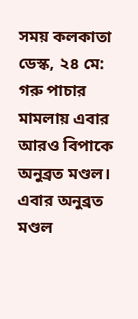সময় কলকাতা ডেস্ক, ২৪ মে: গরু পাচার মামলায় এবার আরও বিপাকে অনুব্রত মণ্ডল। এবার অনুব্রত মণ্ডল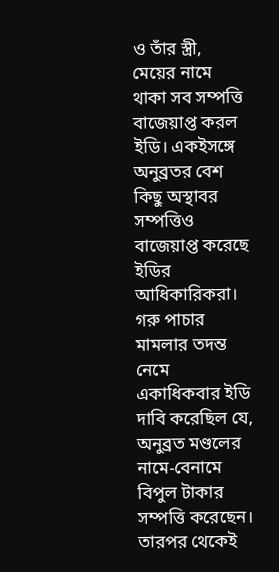ও তাঁর স্ত্রী, মেয়ের নামে থাকা সব সম্পত্তি বাজেয়াপ্ত করল ইডি। একইসঙ্গে অনুব্রতর বেশ কিছু অস্থাবর সম্পত্তিও বাজেয়াপ্ত করেছে ইডির আধিকারিকরা। গরু পাচার মামলার তদন্ত নেমে একাধিকবার ইডি দাবি করেছিল যে, অনুব্রত মণ্ডলের নামে-বেনামে বিপুল টাকার সম্পত্তি করেছেন। তারপর থেকেই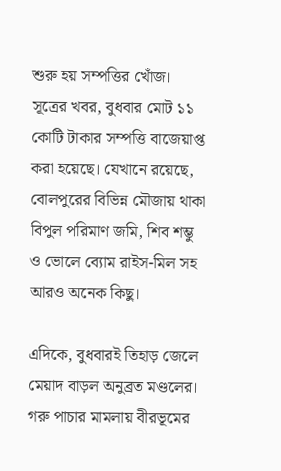শুরু হয় সম্পত্তির খোঁজ। সূত্রের খবর, বুধবার মোট ১১ কোটি টাকার সম্পত্তি বাজেয়াপ্ত করা হয়েছে। যেখানে রয়েছে, বোলপুরের বিভিন্ন মৌজায় থাকা বিপুল পরিমাণ জমি, শিব শম্ভু ও ভোলে ব্যোম রাইস-মিল সহ আরও অনেক কিছু।

এদিকে, বুধবারই তিহাড় জেলে মেয়াদ বাড়ল অনুব্রত মণ্ডলের। গরু পাচার মামলায় বীরভূমের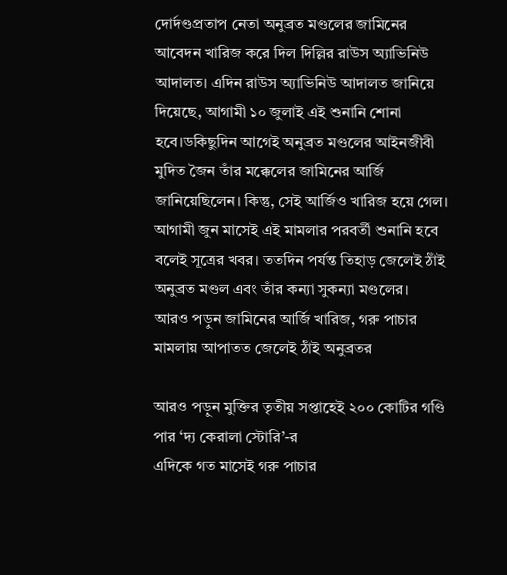দোর্দণ্ডপ্রতাপ নেতা অনুব্রত মণ্ডলের জামিনের আবেদন খারিজ করে দিল দিল্লির রাউস অ্যাভিনিউ আদালত। এদিন রাউস অ্যাভিনিউ আদালত জানিয়ে দিয়েছে, আগামী ১০ জুলাই এই শুনানি শোনা হবে।ডকিছুদিন আগেই অনুব্রত মণ্ডলের আইনজীবী মুদিত জৈন তাঁর মক্কেলের জামিনের আর্জি জানিয়েছিলেন। কিন্তু, সেই আর্জিও খারিজ হয়ে গেল। আগামী জুন মাসেই এই মামলার পরবর্তী শুনানি হবে বলেই সূত্রের খবর। ততদিন পর্যন্ত তিহাড় জেলেই ঠাঁই অনুব্রত মণ্ডল এবং তাঁর কন্যা সুকন্যা মণ্ডলের।
আরও পড়ুন জামিনের আর্জি খারিজ, গরু পাচার মামলায় আপাতত জেলেই ঠাঁই অনুব্রতর

আরও পড়ুন মুক্তির তৃতীয় সপ্তাহেই ২০০ কোটির গণ্ডি পার ‘দ্য কেরালা স্টোরি’-র
এদিকে গত মাসেই গরু পাচার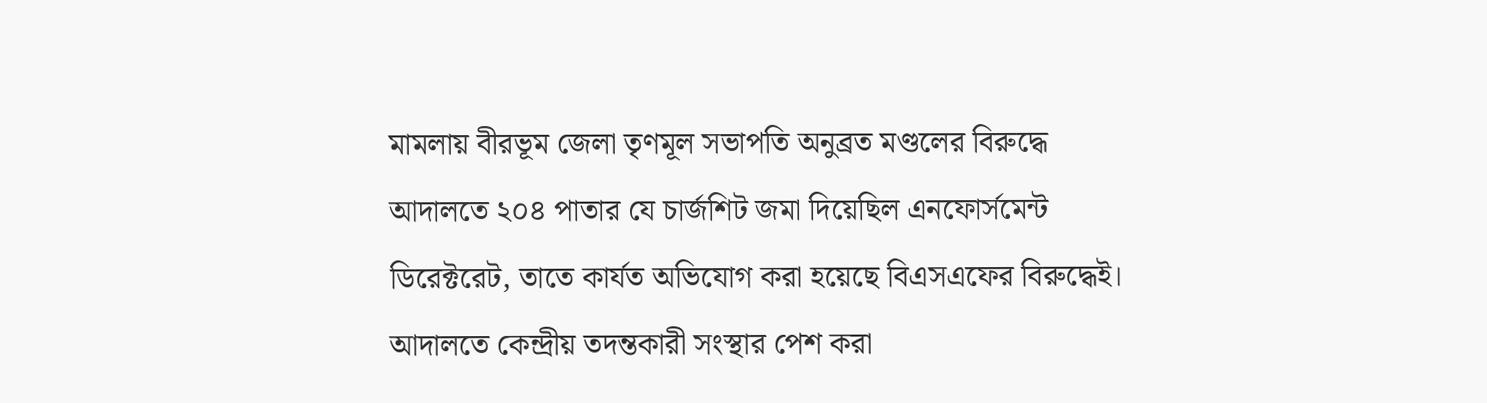মামলায় বীরভূম জেলা তৃণমূল সভাপতি অনুব্রত মণ্ডলের বিরুদ্ধে আদালতে ২০৪ পাতার যে চার্জশিট জমা দিয়েছিল এনফোর্সমেন্ট ডিরেক্টরেট, তাতে কার্যত অভিযোগ করা হয়েছে বিএসএফের বিরুদ্ধেই। আদালতে কেন্দ্রীয় তদন্তকারী সংস্থার পেশ করা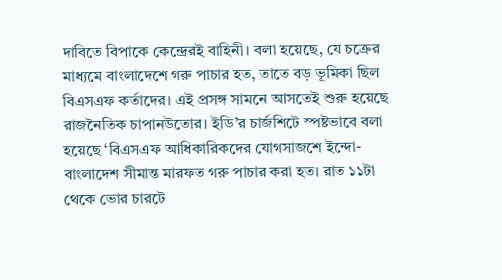দাবিতে বিপাকে কেন্দ্রেরই বাহিনী। বলা হয়েছে, যে চক্রের মাধ্যমে বাংলাদেশে গরু পাচার হত, তাতে বড় ভূমিকা ছিল বিএসএফ কর্তাদের। এই প্রসঙ্গ সামনে আসতেই শুরু হয়েছে রাজনৈতিক চাপানউতোর। ইডি’র চার্জশিটে স্পষ্টভাবে বলা হয়েছে ‘বিএসএফ আধিকারিকদের যোগসাজশে ইন্দো-বাংলাদেশ সীমান্ত মারফত গরু পাচার করা হত। রাত ১১টা থেকে ভোর চারটে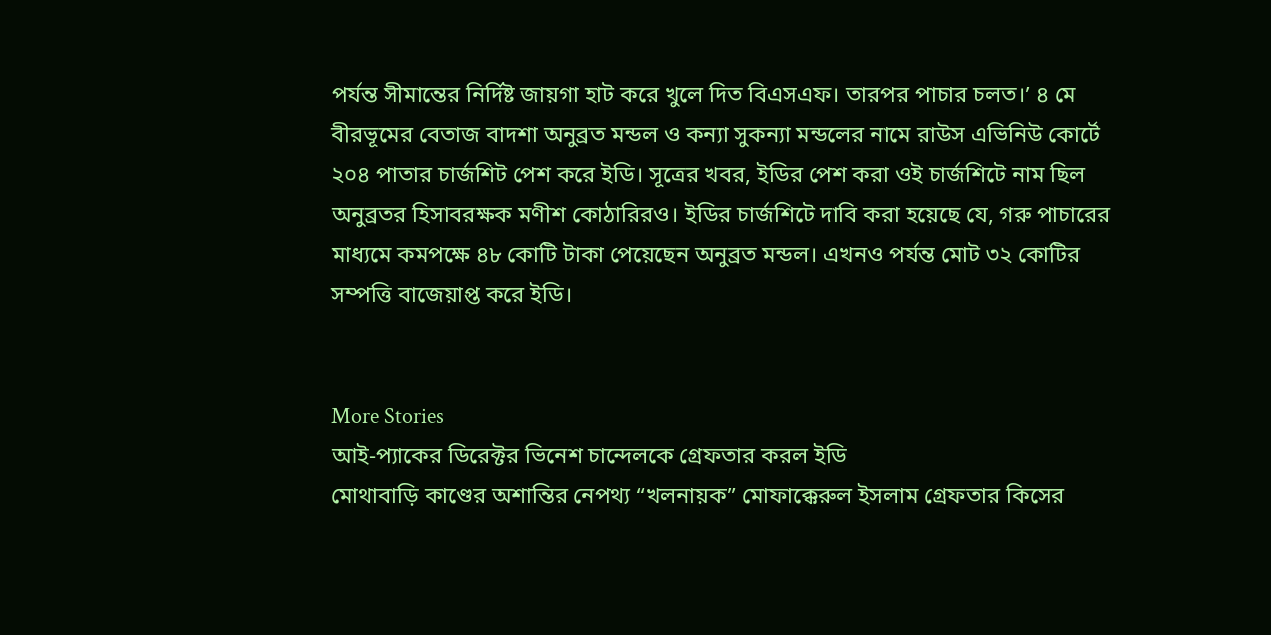পর্যন্ত সীমান্তের নির্দিষ্ট জায়গা হাট করে খুলে দিত বিএসএফ। তারপর পাচার চলত।’ ৪ মে বীরভূমের বেতাজ বাদশা অনুব্রত মন্ডল ও কন্যা সুকন্যা মন্ডলের নামে রাউস এভিনিউ কোর্টে ২০৪ পাতার চার্জশিট পেশ করে ইডি। সূত্রের খবর, ইডির পেশ করা ওই চার্জশিটে নাম ছিল অনুব্রতর হিসাবরক্ষক মণীশ কোঠারিরও। ইডির চার্জশিটে দাবি করা হয়েছে যে, গরু পাচারের মাধ্যমে কমপক্ষে ৪৮ কোটি টাকা পেয়েছেন অনুব্রত মন্ডল। এখনও পর্যন্ত মোট ৩২ কোটির সম্পত্তি বাজেয়াপ্ত করে ইডি।


More Stories
আই-প্যাকের ডিরেক্টর ভিনেশ চান্দেলকে গ্রেফতার করল ইডি
মোথাবাড়ি কাণ্ডের অশান্তির নেপথ্য “খলনায়ক” মোফাক্কেরুল ইসলাম গ্রেফতার কিসের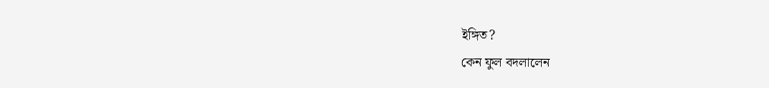ইঙ্গিত?
কেন ফুল বদলালেন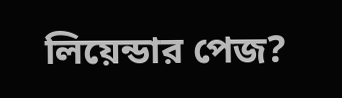লিয়েন্ডার পেজ?